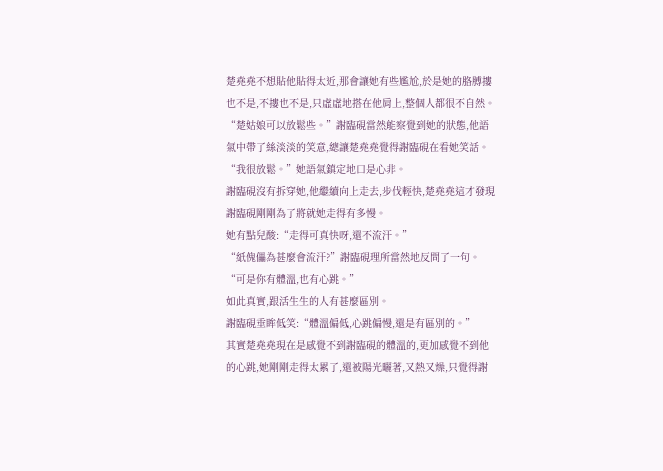楚堯堯不想貼他貼得太近,那會讓她有些尷尬,於是她的胳膊摟也不是,不摟也不是,只虛虛地搭在他肩上,整個人都很不自然。
“楚姑娘可以放鬆些。”謝臨硯當然能察覺到她的狀態,他語氣中帶了絲淡淡的笑意,總讓楚堯堯覺得謝臨硯在看她笑話。
“我很放鬆。”她語氣鎮定地口是心非。
謝臨硯沒有拆穿她,他繼續向上走去,步伐輕快,楚堯堯這才發現謝臨硯剛剛為了將就她走得有多慢。
她有點兒酸:“走得可真快呀,還不流汗。”
“紙傀儡為甚麼會流汗?”謝臨硯理所當然地反問了一句。
“可是你有體溫,也有心跳。”
如此真實,跟活生生的人有甚麼區別。
謝臨硯垂眸低笑:“體溫偏低,心跳偏慢,還是有區別的。”
其實楚堯堯現在是感覺不到謝臨硯的體溫的,更加感覺不到他的心跳,她剛剛走得太累了,還被陽光曬著,又熱又燥,只覺得謝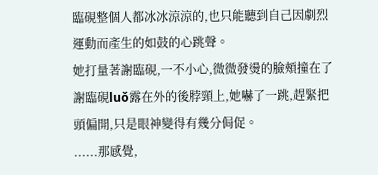臨硯整個人都冰冰涼涼的,也只能聽到自己因劇烈運動而產生的如鼓的心跳聲。
她打量著謝臨硯,一不小心,微微發燙的臉頰撞在了謝臨硯luǒ露在外的後脖頸上,她嚇了一跳,趕緊把頭偏開,只是眼神變得有幾分侷促。
......那感覺,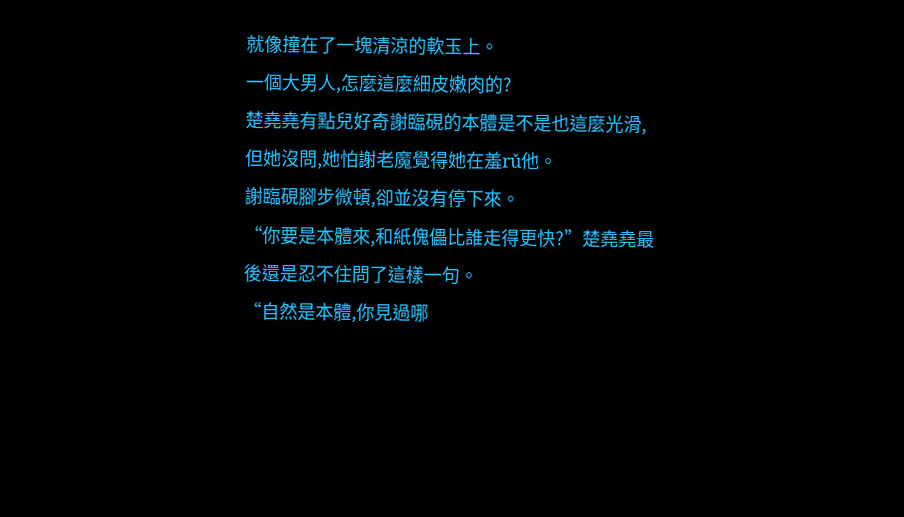就像撞在了一塊清涼的軟玉上。
一個大男人,怎麼這麼細皮嫩肉的?
楚堯堯有點兒好奇謝臨硯的本體是不是也這麼光滑,但她沒問,她怕謝老魔覺得她在羞rǔ他。
謝臨硯腳步微頓,卻並沒有停下來。
“你要是本體來,和紙傀儡比誰走得更快?”楚堯堯最後還是忍不住問了這樣一句。
“自然是本體,你見過哪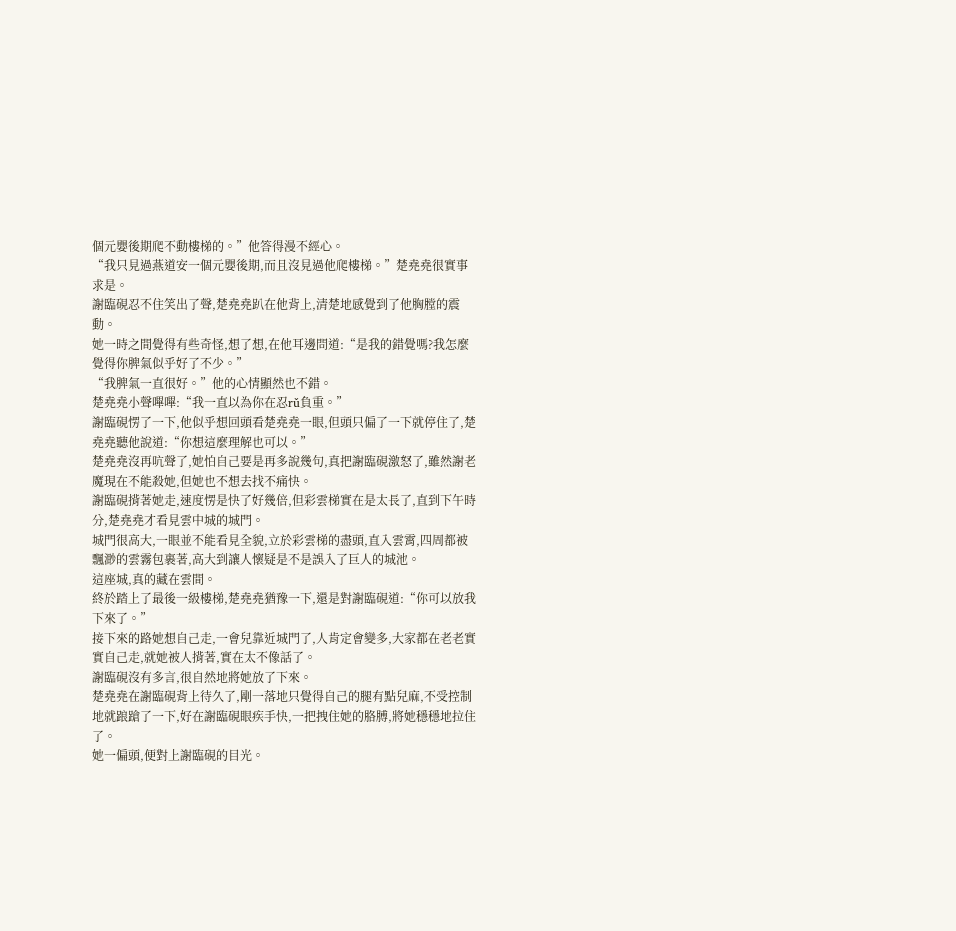個元嬰後期爬不動樓梯的。”他答得漫不經心。
“我只見過燕道安一個元嬰後期,而且沒見過他爬樓梯。”楚堯堯很實事求是。
謝臨硯忍不住笑出了聲,楚堯堯趴在他背上,清楚地感覺到了他胸膛的震動。
她一時之間覺得有些奇怪,想了想,在他耳邊問道:“是我的錯覺嗎?我怎麼覺得你脾氣似乎好了不少。”
“我脾氣一直很好。”他的心情顯然也不錯。
楚堯堯小聲嗶嗶:“我一直以為你在忍rǔ負重。”
謝臨硯愣了一下,他似乎想回頭看楚堯堯一眼,但頭只偏了一下就停住了,楚堯堯聽他說道:“你想這麼理解也可以。”
楚堯堯沒再吭聲了,她怕自己要是再多說幾句,真把謝臨硯激怒了,雖然謝老魔現在不能殺她,但她也不想去找不痛快。
謝臨硯揹著她走,速度愣是快了好幾倍,但彩雲梯實在是太長了,直到下午時分,楚堯堯才看見雲中城的城門。
城門很高大,一眼並不能看見全貌,立於彩雲梯的盡頭,直入雲霄,四周都被飄渺的雲霧包裹著,高大到讓人懷疑是不是誤入了巨人的城池。
這座城,真的藏在雲間。
終於踏上了最後一級樓梯,楚堯堯猶豫一下,還是對謝臨硯道:“你可以放我下來了。”
接下來的路她想自己走,一會兒靠近城門了,人肯定會變多,大家都在老老實實自己走,就她被人揹著,實在太不像話了。
謝臨硯沒有多言,很自然地將她放了下來。
楚堯堯在謝臨硯背上待久了,剛一落地只覺得自己的腿有點兒麻,不受控制地就踉蹌了一下,好在謝臨硯眼疾手快,一把拽住她的胳膊,將她穩穩地拉住了。
她一偏頭,便對上謝臨硯的目光。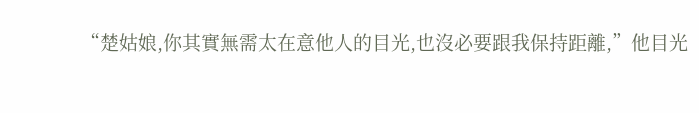“楚姑娘,你其實無需太在意他人的目光,也沒必要跟我保持距離,”他目光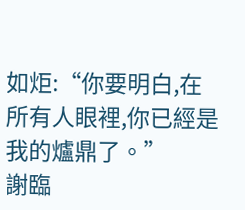如炬:“你要明白,在所有人眼裡,你已經是我的爐鼎了。”
謝臨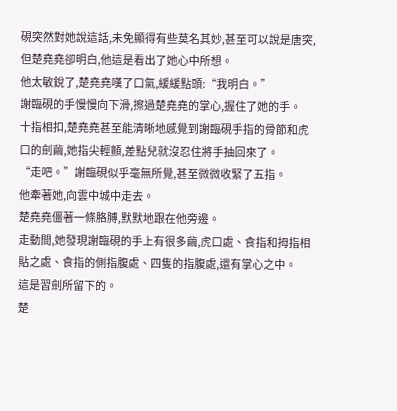硯突然對她說這話,未免顯得有些莫名其妙,甚至可以說是唐突,但楚堯堯卻明白,他這是看出了她心中所想。
他太敏銳了,楚堯堯嘆了口氣,緩緩點頭:“我明白。”
謝臨硯的手慢慢向下滑,擦過楚堯堯的掌心,握住了她的手。
十指相扣,楚堯堯甚至能清晰地感覺到謝臨硯手指的骨節和虎口的劍繭,她指尖輕顫,差點兒就沒忍住將手抽回來了。
“走吧。”謝臨硯似乎毫無所覺,甚至微微收緊了五指。
他牽著她,向雲中城中走去。
楚堯堯僵著一條胳膊,默默地跟在他旁邊。
走動間,她發現謝臨硯的手上有很多繭,虎口處、食指和拇指相貼之處、食指的側指腹處、四隻的指腹處,還有掌心之中。
這是習劍所留下的。
楚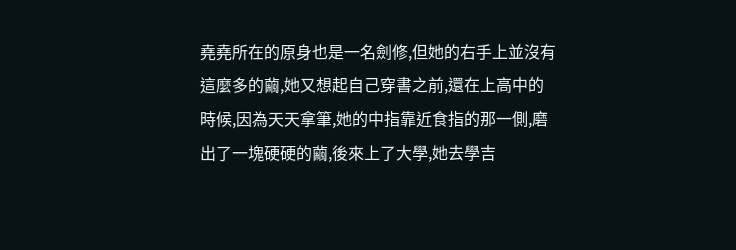堯堯所在的原身也是一名劍修,但她的右手上並沒有這麼多的繭,她又想起自己穿書之前,還在上高中的時候,因為天天拿筆,她的中指靠近食指的那一側,磨出了一塊硬硬的繭,後來上了大學,她去學吉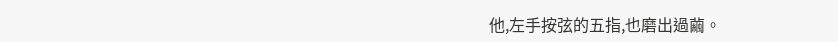他,左手按弦的五指,也磨出過繭。